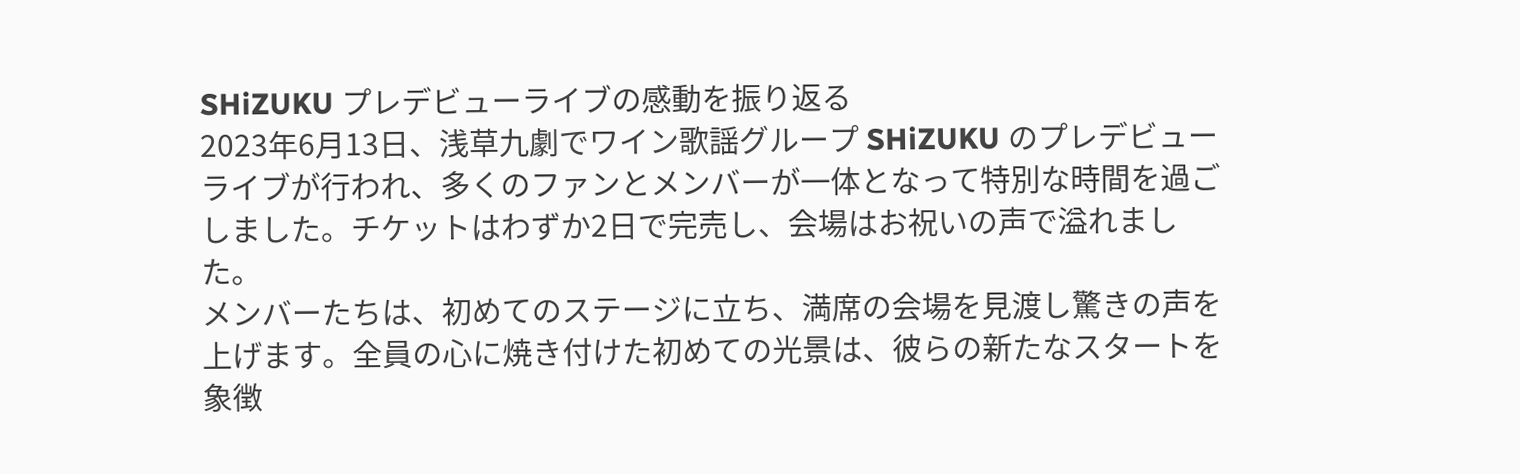SHiZUKU プレデビューライブの感動を振り返る
2023年6月13日、浅草九劇でワイン歌謡グループ SHiZUKU のプレデビューライブが行われ、多くのファンとメンバーが一体となって特別な時間を過ごしました。チケットはわずか2日で完売し、会場はお祝いの声で溢れました。
メンバーたちは、初めてのステージに立ち、満席の会場を見渡し驚きの声を上げます。全員の心に焼き付けた初めての光景は、彼らの新たなスタートを象徴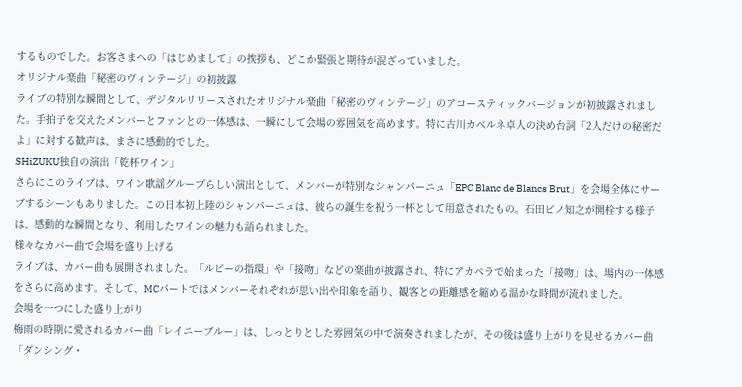するものでした。お客さまへの「はじめまして」の挨拶も、どこか緊張と期待が混ざっていました。
オリジナル楽曲「秘密のヴィンテージ」の初披露
ライブの特別な瞬間として、デジタルリリースされたオリジナル楽曲「秘密のヴィンテージ」のアコースティックバージョンが初披露されました。手拍子を交えたメンバーとファンとの一体感は、一瞬にして会場の雰囲気を高めます。特に古川カベルネ卓人の決め台詞「2人だけの秘密だよ」に対する歓声は、まさに感動的でした。
SHiZUKU独自の演出「乾杯ワイン」
さらにこのライブは、ワイン歌謡グループらしい演出として、メンバーが特別なシャンパーニュ「EPC Blanc de Blancs Brut」を会場全体にサーブするシーンもありました。この日本初上陸のシャンパーニュは、彼らの誕生を祝う一杯として用意されたもの。石田ピノ知之が開栓する様子は、感動的な瞬間となり、利用したワインの魅力も語られました。
様々なカバー曲で会場を盛り上げる
ライブは、カバー曲も展開されました。「ルビーの指環」や「接吻」などの楽曲が披露され、特にアカペラで始まった「接吻」は、場内の一体感をさらに高めます。そして、MCパートではメンバーそれぞれが思い出や印象を語り、観客との距離感を縮める温かな時間が流れました。
会場を一つにした盛り上がり
梅雨の時期に愛されるカバー曲「レイニーブルー」は、しっとりとした雰囲気の中で演奏されましたが、その後は盛り上がりを見せるカバー曲「ダンシング・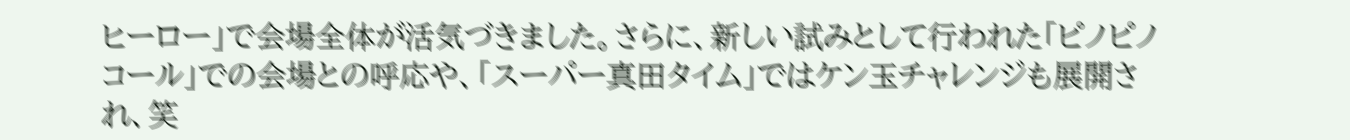ヒーロー」で会場全体が活気づきました。さらに、新しい試みとして行われた「ピノピノコール」での会場との呼応や、「スーパー真田タイム」ではケン玉チャレンジも展開され、笑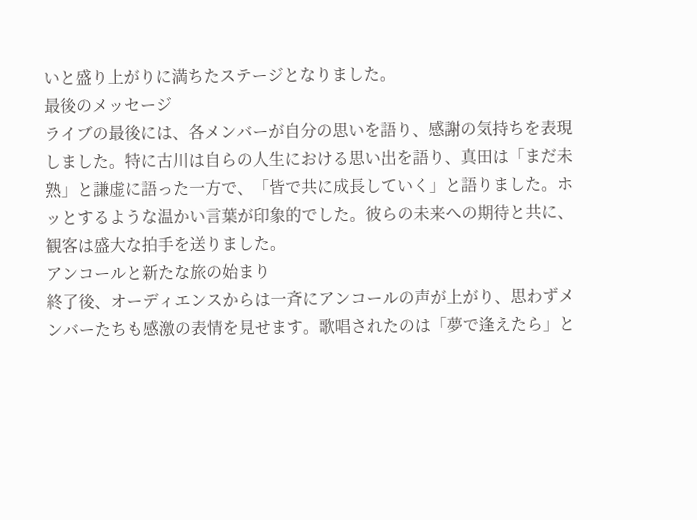いと盛り上がりに満ちたステージとなりました。
最後のメッセージ
ライブの最後には、各メンバーが自分の思いを語り、感謝の気持ちを表現しました。特に古川は自らの人生における思い出を語り、真田は「まだ未熟」と謙虚に語った一方で、「皆で共に成長していく」と語りました。ホッとするような温かい言葉が印象的でした。彼らの未来への期待と共に、観客は盛大な拍手を送りました。
アンコールと新たな旅の始まり
終了後、オーディエンスからは一斉にアンコールの声が上がり、思わずメンバーたちも感激の表情を見せます。歌唱されたのは「夢で逢えたら」と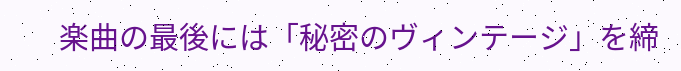楽曲の最後には「秘密のヴィンテージ」を締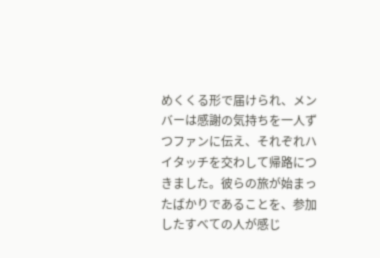めくくる形で届けられ、メンバーは感謝の気持ちを一人ずつファンに伝え、それぞれハイタッチを交わして帰路につきました。彼らの旅が始まったばかりであることを、参加したすべての人が感じ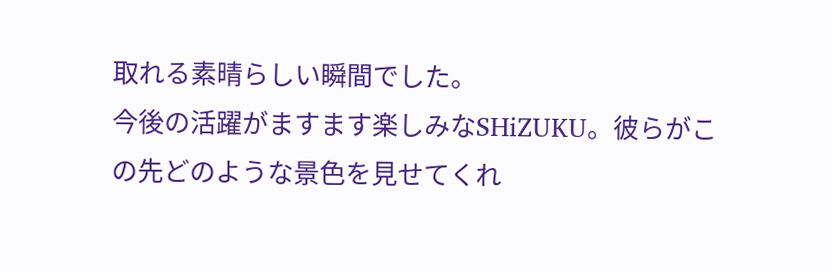取れる素晴らしい瞬間でした。
今後の活躍がますます楽しみなSHiZUKU。彼らがこの先どのような景色を見せてくれ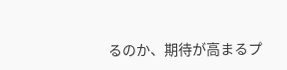るのか、期待が高まるプ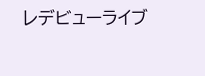レデビューライブ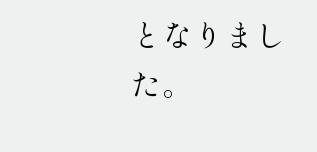となりました。